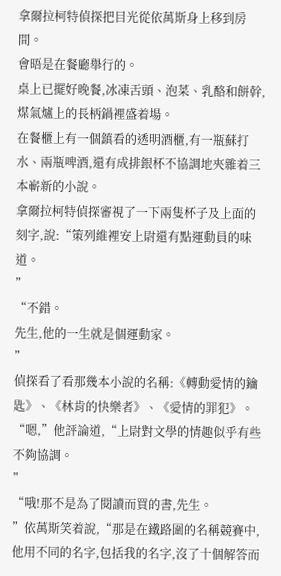拿爾拉柯特偵探把目光從依萬斯身上移到房間。
會晤是在餐廳舉行的。
桌上已擺好晚餐,冰凍舌頭、泡菜、乳酪和餅幹,煤氣爐上的長柄鍋裡盛着場。
在餐櫃上有一個鎮看的透明酒櫃,有一瓶蘇打水、兩瓶啤酒,還有成排銀杯不協調地夾雜着三本嶄新的小說。
拿爾拉柯特偵探審視了一下兩隻杯子及上面的刻字,說:“策列維裡安上尉還有點運動員的味道。
”
“不錯。
先生,他的一生就是個運動家。
”
偵探看了看那幾本小說的名稱:《轉動愛情的鑰匙》、《林肯的快樂者》、《愛情的罪犯》。
“嗯,”他評論道,“上尉對文學的情趣似乎有些不夠協調。
”
“哦!那不是為了閱讀而買的書,先生。
”依萬斯笑着說,“那是在鐵路圍的名稱競賽中,他用不同的名字,包括我的名字,沒了十個解答而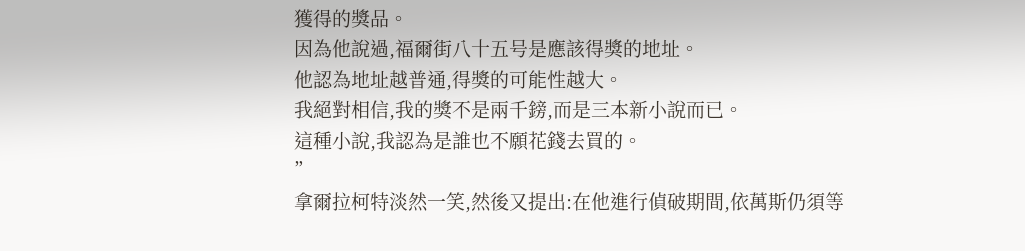獲得的獎品。
因為他說過,福爾街八十五号是應該得獎的地址。
他認為地址越普通,得獎的可能性越大。
我絕對相信,我的獎不是兩千鎊,而是三本新小說而已。
這種小說,我認為是誰也不願花錢去買的。
”
拿爾拉柯特淡然一笑,然後又提出:在他進行偵破期間,依萬斯仍須等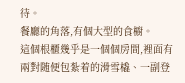待。
餐廳的角落,有個大型的食櫥。
這個根櫃幾乎是一個個房間,裡面有兩對随便包紮着的滑雪橇、一副登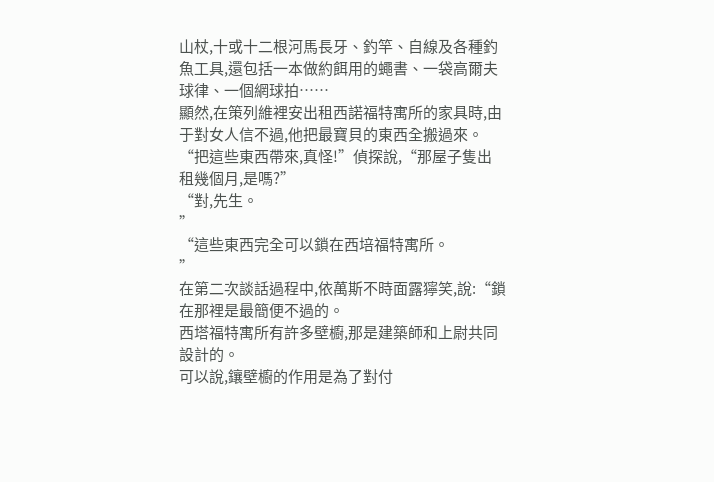山杖,十或十二根河馬長牙、釣竿、自線及各種釣魚工具,還包括一本做約餌用的蠅書、一袋高爾夫球律、一個網球拍……
顯然,在策列維裡安出租西諾福特寓所的家具時,由于對女人信不過,他把最寶貝的東西全搬過來。
“把這些東西帶來,真怪!”偵探說,“那屋子隻出租幾個月,是嗎?”
“對,先生。
”
“這些東西完全可以鎖在西培福特寓所。
”
在第二次談話過程中,依萬斯不時面露獰笑,說:“鎖在那裡是最簡便不過的。
西塔福特寓所有許多壁櫥,那是建築師和上尉共同設計的。
可以說,鑲壁櫥的作用是為了對付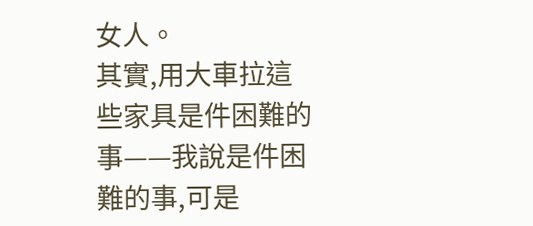女人。
其實,用大車拉這些家具是件困難的事——我說是件困難的事,可是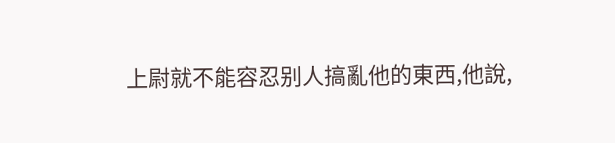上尉就不能容忍别人搞亂他的東西,他說,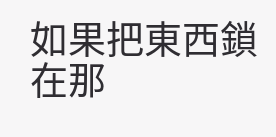如果把東西鎖在那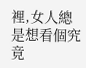裡,女人總是想看個究竟